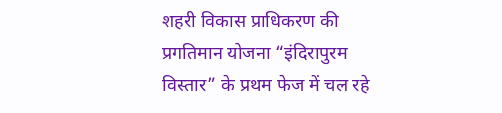शहरी विकास प्राधिकरण की प्रगतिमान योजना “इंदिरापुरम विस्तार” के प्रथम फेज में चल रहे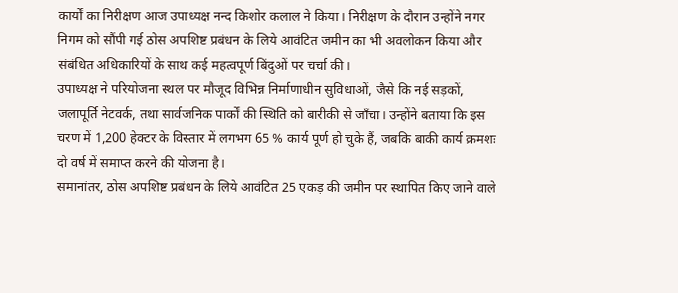कार्यों का निरीक्षण आज उपाध्यक्ष नन्द किशोर कलाल ने किया। निरीक्षण के दौरान उन्होंने नगर निगम को सौंपी गई ठोस अपशिष्ट प्रबंधन के लिये आवंटित जमीन का भी अवलोकन किया और संबंधित अधिकारियों के साथ कई महत्वपूर्ण बिंदुओं पर चर्चा की।
उपाध्यक्ष ने परियोजना स्थल पर मौजूद विभिन्न निर्माणाधीन सुविधाओं, जैसे कि नई सड़कों, जलापूर्ति नेटवर्क, तथा सार्वजनिक पार्कों की स्थिति को बारीकी से जाँचा। उन्होंने बताया कि इस चरण में 1,200 हेक्टर के विस्तार में लगभग 65 % कार्य पूर्ण हो चुके हैं, जबकि बाकी कार्य क्रमशः दो वर्ष में समाप्त करने की योजना है।
समानांतर, ठोस अपशिष्ट प्रबंधन के लिये आवंटित 25 एकड़ की जमीन पर स्थापित किए जाने वाले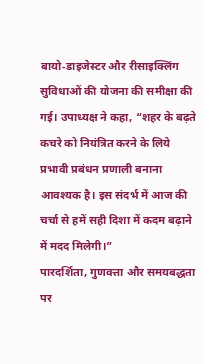बायो‑डाइजेस्टर और रीसाइक्लिंग सुविधाओं की योजना की समीक्षा की गई। उपाध्यक्ष ने कहा, “शहर के बढ़ते कचरे को नियंत्रित करने के लिये प्रभावी प्रबंधन प्रणाली बनाना आवश्यक है। इस संदर्भ में आज की चर्चा से हमें सही दिशा में कदम बढ़ाने में मदद मिलेगी।”
पारदर्शिता, गुणवत्ता और समयबद्धता पर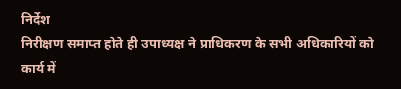निर्देश
निरीक्षण समाप्त होते ही उपाध्यक्ष ने प्राधिकरण के सभी अधिकारियों को कार्य में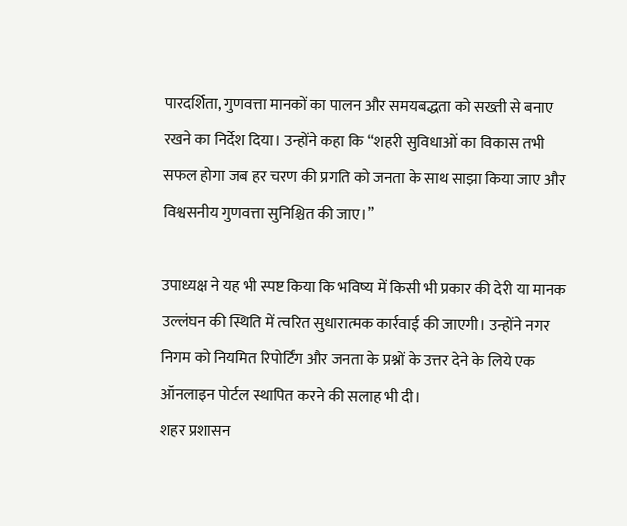पारदर्शिता, गुणवत्ता मानकों का पालन और समयबद्धता को सख्ती से बनाए रखने का निर्देश दिया। उन्होंने कहा कि “शहरी सुविधाओं का विकास तभी सफल होगा जब हर चरण की प्रगति को जनता के साथ साझा किया जाए और विश्वसनीय गुणवत्ता सुनिश्चित की जाए।”

उपाध्यक्ष ने यह भी स्पष्ट किया कि भविष्य में किसी भी प्रकार की देरी या मानक उल्लंघन की स्थिति में त्वरित सुधारात्मक कार्रवाई की जाएगी। उन्होंने नगर निगम को नियमित रिपोर्टिंग और जनता के प्रश्नों के उत्तर देने के लिये एक ऑनलाइन पोर्टल स्थापित करने की सलाह भी दी।
शहर प्रशासन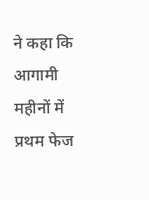ने कहा कि आगामी महीनों में प्रथम फेज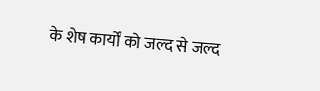के शेष कार्यों को जल्द से जल्द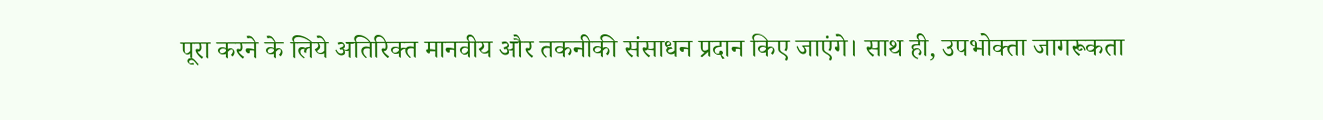पूरा करने के लिये अतिरिक्त मानवीय और तकनीकी संसाधन प्रदान किए जाएंगे। साथ ही, उपभोक्ता जागरूकता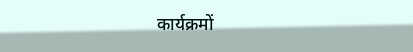कार्यक्रमों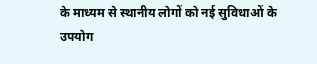के माध्यम से स्थानीय लोगों को नई सुविधाओं के उपयोग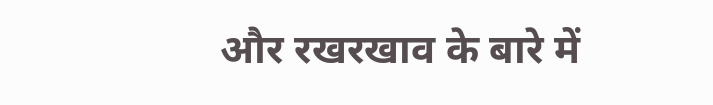और रखरखाव के बारे में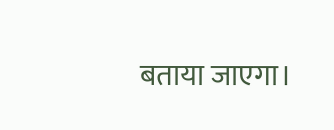बताया जाएगा।